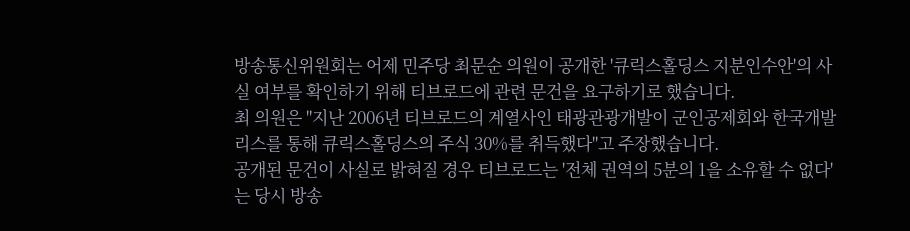방송통신위원회는 어제 민주당 최문순 의원이 공개한 '큐릭스홀딩스 지분인수안'의 사실 여부를 확인하기 위해 티브로드에 관련 문건을 요구하기로 했습니다.
최 의원은 "지난 2006년 티브로드의 계열사인 태광관광개발이 군인공제회와 한국개발리스를 통해 큐릭스홀딩스의 주식 30%를 취득했다"고 주장했습니다.
공개된 문건이 사실로 밝혀질 경우 티브로드는 '전체 권역의 5분의 1을 소유할 수 없다'는 당시 방송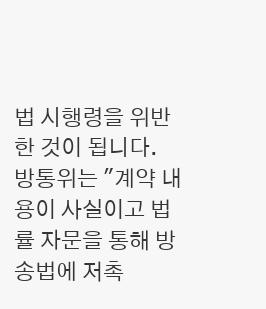법 시행령을 위반한 것이 됩니다.
방통위는 "계약 내용이 사실이고 법률 자문을 통해 방송법에 저촉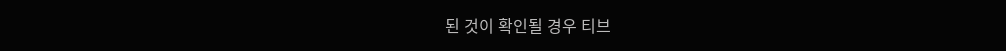된 것이 확인될 경우 티브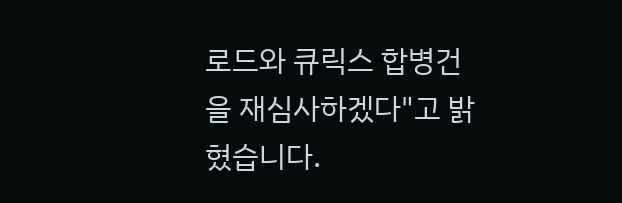로드와 큐릭스 합병건을 재심사하겠다"고 밝혔습니다.